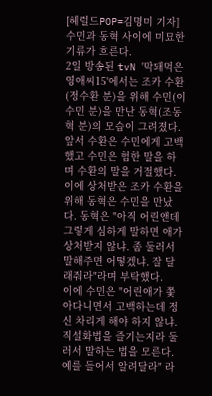[헤럴드POP=김명미 기자] 수민과 동혁 사이에 미묘한 기류가 흐른다.
2일 방송된 tvN '막돼먹은 영애씨15'에서는 조카 수환(정수환 분)을 위해 수민(이수민 분)을 만난 동혁(조동혁 분)의 모습이 그려졌다.
앞서 수환은 수민에게 고백했고 수민은 험한 말을 하며 수환의 말을 거절했다. 이에 상처받은 조카 수환을 위해 동혁은 수민을 만났다. 동혁은 "아직 어린앤데 그렇게 심하게 말하면 애가 상처받지 않냐. 좀 둘러서 말해주면 어떻겠냐. 잘 달래줘라"라며 부탁했다.
이에 수민은 "어린애가 쫓아다니면서 고백하는데 정신 차리게 해야 하지 않냐. 직설화법을 즐기는지라 둘러서 말하는 법을 모른다. 예를 들어서 알려달라" 라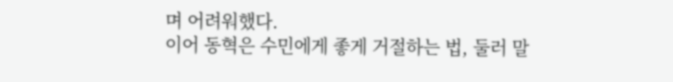며 어려워했다.
이어 동혁은 수민에게 좋게 거절하는 법, 둘러 말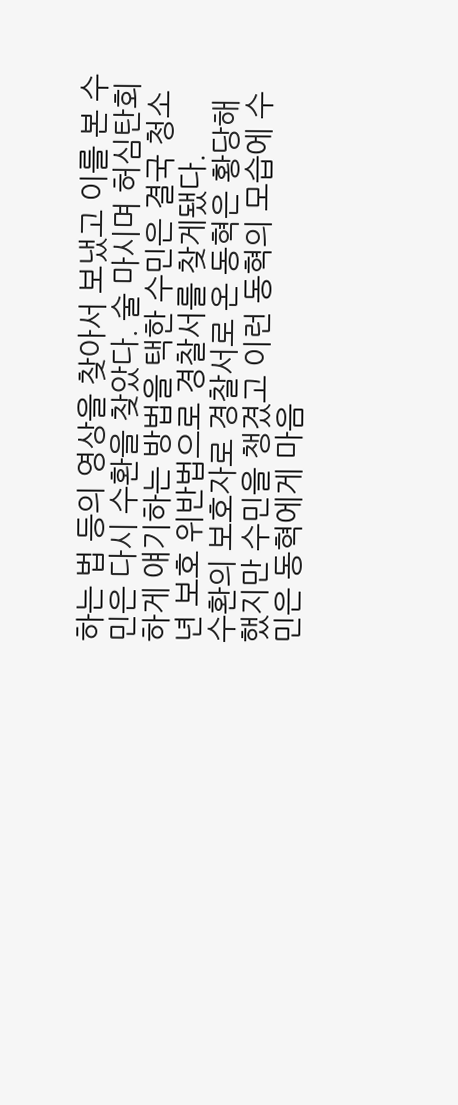하는 법 등의 영상을 찾아서 보냈고 이를 본 수민은 다시 수환을 찾았다. 술 마시며 허심탄회하게 얘기하는 방법을 택한 수민은 결국 청소년 보호 위반법으로 경찰서를 찾게됐다.
수환의 보호자로 경찰서로 온 동혁은 황당해 했지만 수민을 챙겼고 이런 동혁의 모습에 수민은 동혁에게 마음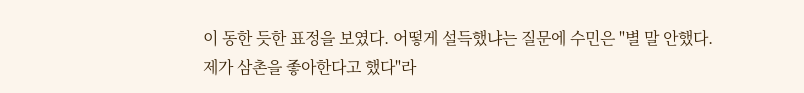이 동한 듯한 표정을 보였다. 어떻게 설득했냐는 질문에 수민은 "별 말 안했다. 제가 삼촌을 좋아한다고 했다"라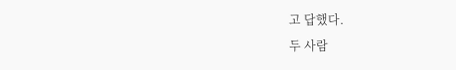고 답했다.
두 사람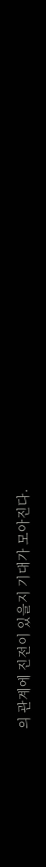의 관계에 진전이 있을지 기대가 모아진다.